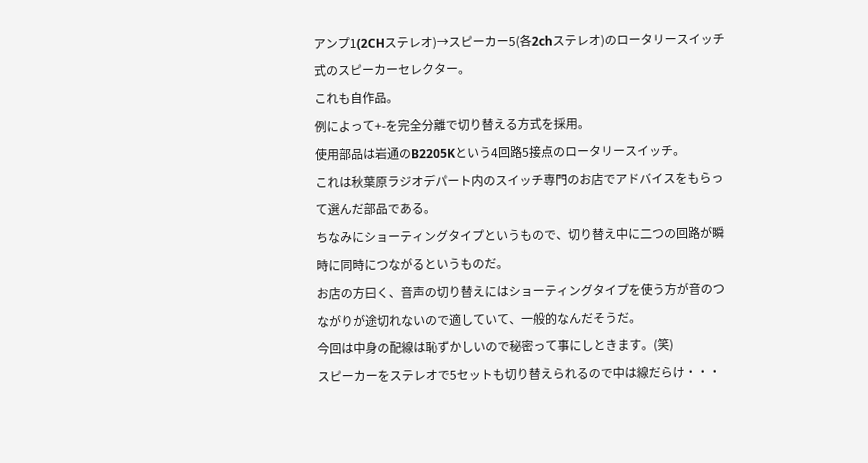アンプ1(2CHステレオ)→スピーカー5(各2chステレオ)のロータリースイッチ式のスピーカーセレクター。
これも自作品。
例によって+-を完全分離で切り替える方式を採用。
使用部品は岩通のB2205Kという4回路5接点のロータリースイッチ。
これは秋葉原ラジオデパート内のスイッチ専門のお店でアドバイスをもらって選んだ部品である。
ちなみにショーティングタイプというもので、切り替え中に二つの回路が瞬時に同時につながるというものだ。
お店の方曰く、音声の切り替えにはショーティングタイプを使う方が音のつながりが途切れないので適していて、一般的なんだそうだ。
今回は中身の配線は恥ずかしいので秘密って事にしときます。(笑)
スピーカーをステレオで5セットも切り替えられるので中は線だらけ・・・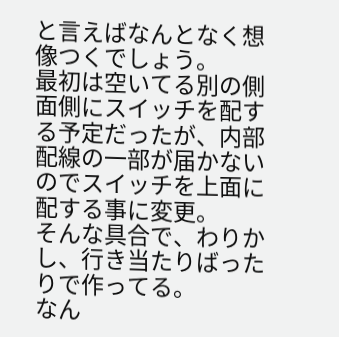と言えばなんとなく想像つくでしょう。
最初は空いてる別の側面側にスイッチを配する予定だったが、内部配線の一部が届かないのでスイッチを上面に配する事に変更。
そんな具合で、わりかし、行き当たりばったりで作ってる。
なん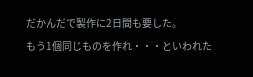だかんだで製作に2日間も要した。
もう1個同じものを作れ・・・といわれた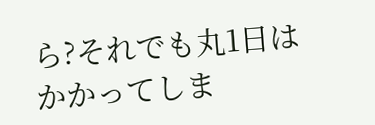ら?それでも丸1日はかかってしま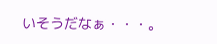いそうだなぁ・・・。